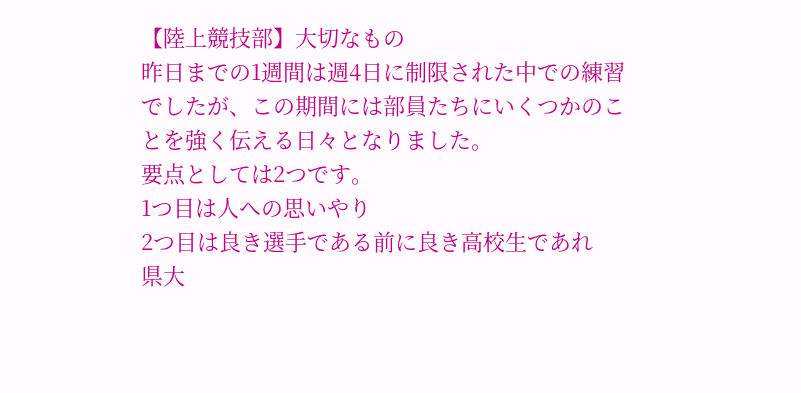【陸上競技部】大切なもの
昨日までの1週間は週4日に制限された中での練習でしたが、この期間には部員たちにいくつかのことを強く伝える日々となりました。
要点としては2つです。
1つ目は人への思いやり
2つ目は良き選手である前に良き高校生であれ
県大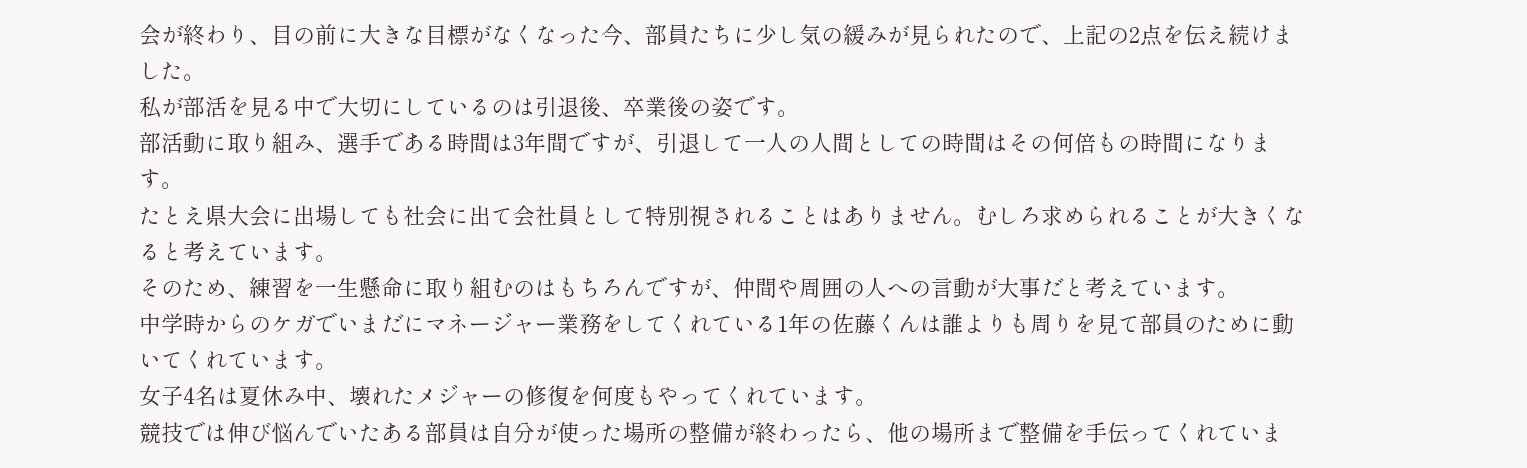会が終わり、目の前に大きな目標がなくなった今、部員たちに少し気の緩みが見られたので、上記の2点を伝え続けました。
私が部活を見る中で大切にしているのは引退後、卒業後の姿です。
部活動に取り組み、選手である時間は3年間ですが、引退して一人の人間としての時間はその何倍もの時間になります。
たとえ県大会に出場しても社会に出て会社員として特別視されることはありません。むしろ求められることが大きくなると考えています。
そのため、練習を一生懸命に取り組むのはもちろんですが、仲間や周囲の人への言動が大事だと考えています。
中学時からのケガでいまだにマネージャー業務をしてくれている1年の佐藤くんは誰よりも周りを見て部員のために動いてくれています。
女子4名は夏休み中、壊れたメジャーの修復を何度もやってくれています。
競技では伸び悩んでいたある部員は自分が使った場所の整備が終わったら、他の場所まで整備を手伝ってくれていま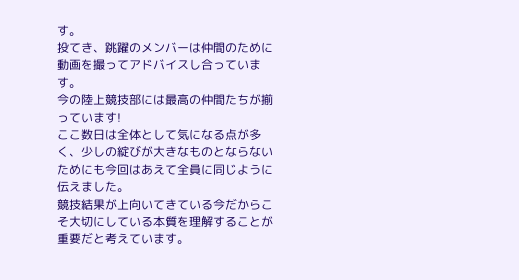す。
投てき、跳躍のメンバーは仲間のために動画を撮ってアドバイスし合っています。
今の陸上競技部には最高の仲間たちが揃っています!
ここ数日は全体として気になる点が多く、少しの綻びが大きなものとならないためにも今回はあえて全員に同じように伝えました。
競技結果が上向いてきている今だからこそ大切にしている本質を理解することが重要だと考えています。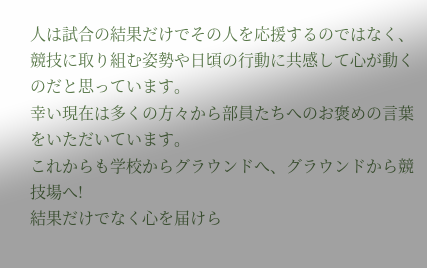人は試合の結果だけでその人を応援するのではなく、競技に取り組む姿勢や日頃の行動に共感して心が動くのだと思っています。
幸い現在は多くの方々から部員たちへのお褒めの言葉をいただいています。
これからも学校からグラウンドへ、グラウンドから競技場へ!
結果だけでなく心を届けら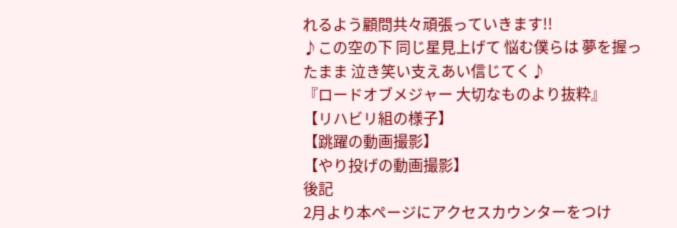れるよう顧問共々頑張っていきます!!
♪この空の下 同じ星見上げて 悩む僕らは 夢を握ったまま 泣き笑い支えあい信じてく♪
『ロードオブメジャー 大切なものより抜粋』
【リハビリ組の様子】
【跳躍の動画撮影】
【やり投げの動画撮影】
後記
2月より本ページにアクセスカウンターをつけ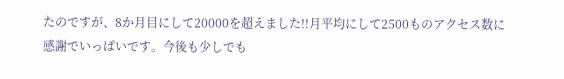たのですが、8か月目にして20000を超えました!!月平均にして2500ものアクセス数に感謝でいっぱいです。今後も少しでも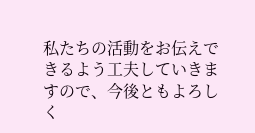私たちの活動をお伝えできるよう工夫していきますので、今後ともよろしく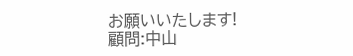お願いいたします!
顧問:中山